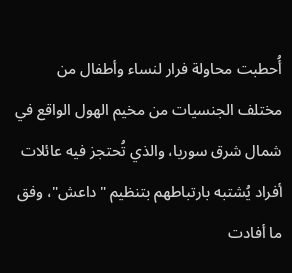أُحطبت محاولة فرار لنساء وأطفال من مختلف الجنسيات من مخيم الهول الواقع في شمال شرق سوريا، والذي تُحتجز فيه عائلات أفراد يُشتبه بارتباطهم بتنظيم "داعش"، وفق ما أفادت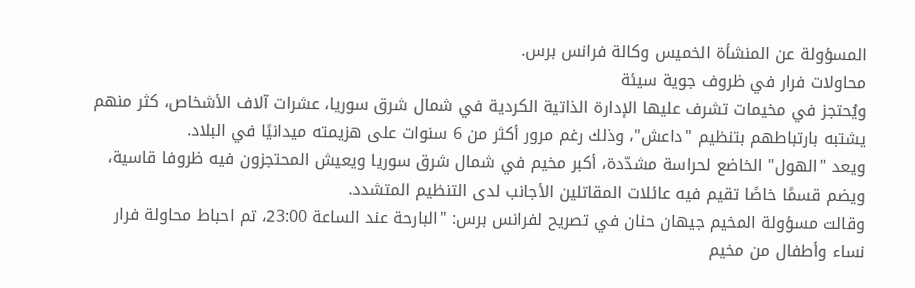المسؤولة عن المنشأة الخميس وكالة فرانس برس.
محاولات فرار في ظروف جوية سيئة
ويُحتجز في مخيمات تشرف عليها الإدارة الذاتية الكردية في شمال شرق سوريا، عشرات آلاف الأشخاص، كثر منهم يشتبه بارتباطهم بتنظيم "داعش"، وذلك رغم مرور أكثر من 6 سنوات على هزيمته ميدانيًا في البلاد.
ويعد "الهول" الخاضع لحراسة مشدّدة، أكبر مخيم في شمال شرق سوريا ويعيش المحتجزون فيه ظروفا قاسية، ويضم قسمًا خاصًا تقيم فيه عائلات المقاتلين الأجانب لدى التنظيم المتشدد.
وقالت مسؤولة المخيم جيهان حنان في تصريح لفرانس برس: "البارحة عند الساعة 23:00، تم احباط محاولة فرار نساء وأطفال من مخيم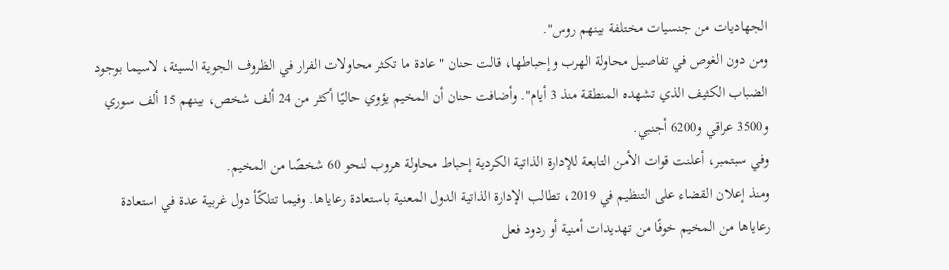الجهاديات من جنسيات مختلفة بينهم روس".
ومن دون الغوص في تفاصيل محاولة الهرب وإحباطها، قالت حنان "عادة ما تكثر محاولات الفرار في الظروف الجوية السيئة، لاسيما بوجود الضباب الكثيف الذي تشهده المنطقة منذ 3 أيام". وأضافت حنان أن المخيم يؤوي حاليًا أكثر من 24 ألف شخص، بينهم 15 ألف سوري و3500 عراقي و6200 أجنبي.
وفي سبتمبر، أعلنت قوات الأمن التابعة للإدارة الذاتية الكردية إحباط محاولة هروب لنحو 60 شخصًا من المخيم.
ومنذ إعلان القضاء على التنظيم في 2019، تطالب الإدارة الذاتية الدول المعنية باستعادة رعاياها. وفيما تتلكّأ دول غربية عدة في استعادة رعاياها من المخيم خوفًا من تهديدات أمنية أو ردود فعل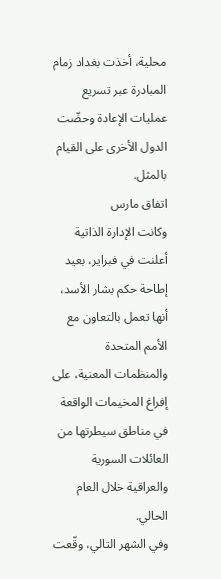محلية، أخذت بغداد زمام المبادرة عبر تسريع عمليات الإعادة وحضّت الدول الأخرى على القيام بالمثل.
اتفاق مارس
وكانت الإدارة الذاتية أعلنت في فبراير، بعيد إطاحة حكم بشار الأسد، أنها تعمل بالتعاون مع الأمم المتحدة والمنظمات المعنية، على إفراغ المخيمات الواقعة في مناطق سيطرتها من العائلات السورية والعراقية خلال العام الحالي.
وفي الشهر التالي، وقّعت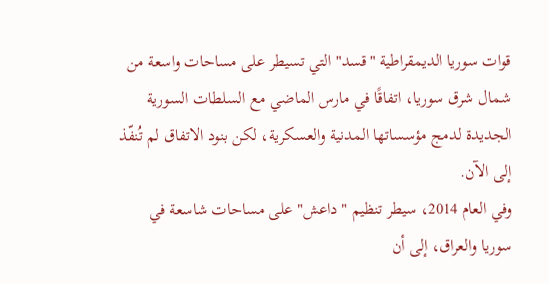قوات سوريا الديمقراطية "قسد" التي تسيطر على مساحات واسعة من شمال شرق سوريا، اتفاقًا في مارس الماضي مع السلطات السورية الجديدة لدمج مؤسساتها المدنية والعسكرية، لكن بنود الاتفاق لم تُنفّذ إلى الآن.
وفي العام 2014، سيطر تنظيم "داعش" على مساحات شاسعة في سوريا والعراق، إلى أن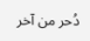دُحر من آخر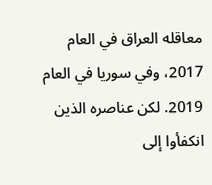معاقله العراق في العام 2017، وفي سوريا في العام 2019. لكن عناصره الذين انكفأوا إلى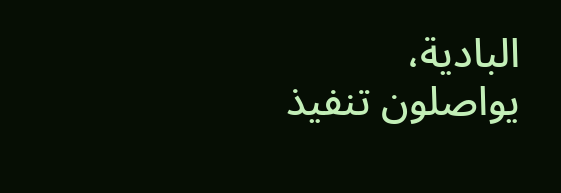البادية، يواصلون تنفيذ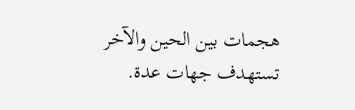هجمات بين الحين والآخر تستهدف جهات عدة.